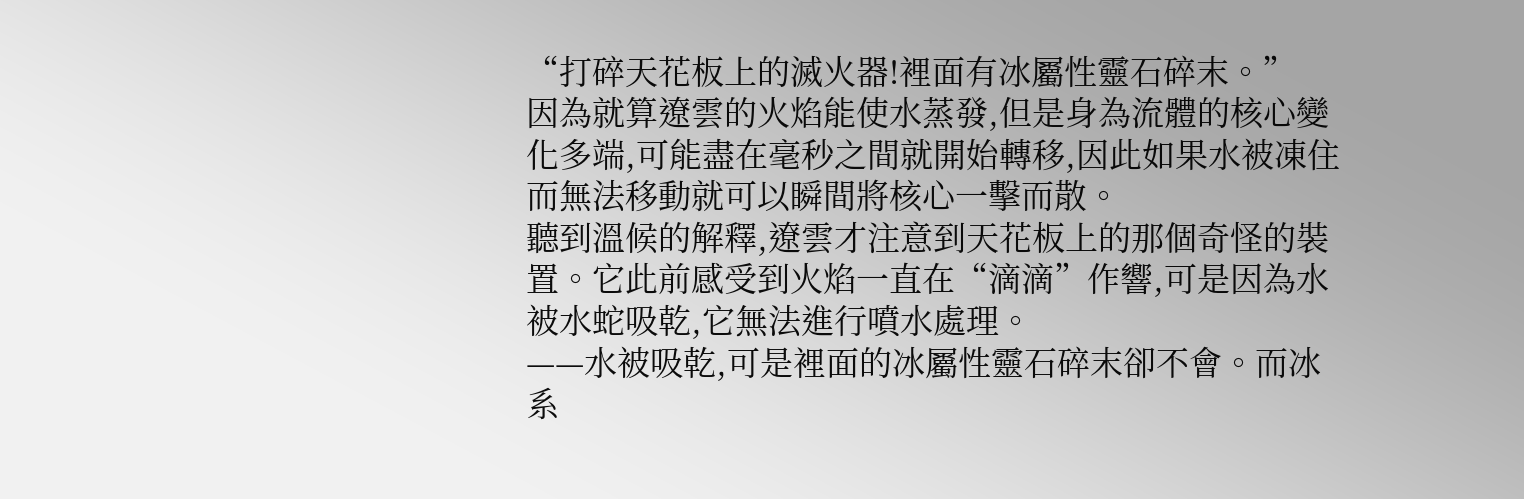“打碎天花板上的滅火器!裡面有冰屬性靈石碎末。”
因為就算遼雲的火焰能使水蒸發,但是身為流體的核心變化多端,可能盡在毫秒之間就開始轉移,因此如果水被凍住而無法移動就可以瞬間將核心一擊而散。
聽到溫候的解釋,遼雲才注意到天花板上的那個奇怪的裝置。它此前感受到火焰一直在“滴滴”作響,可是因為水被水蛇吸乾,它無法進行噴水處理。
——水被吸乾,可是裡面的冰屬性靈石碎末卻不會。而冰系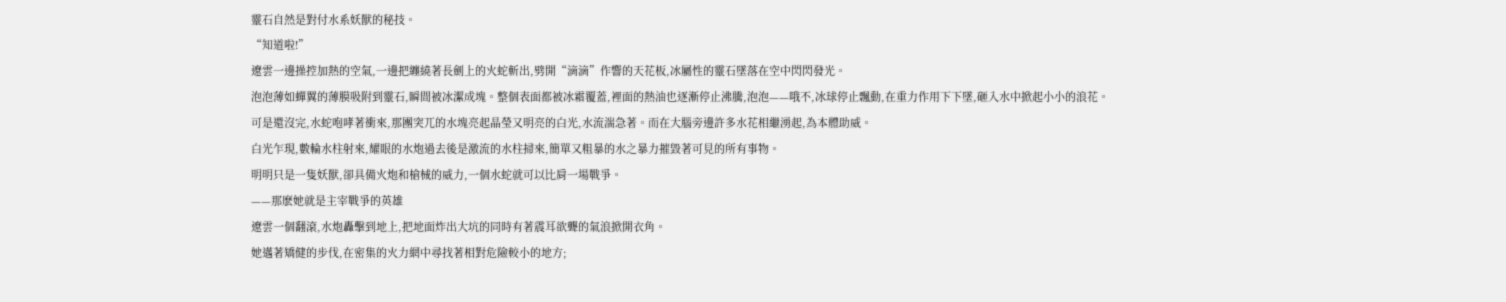靈石自然是對付水系妖獸的秘技。
“知道啦!”
遼雲一邊操控加熱的空氣,一邊把纏繞著長劍上的火蛇斬出,劈開“滴滴”作響的天花板,冰屬性的靈石墜落在空中閃閃發光。
泡泡薄如蟬翼的薄膜吸附到靈石,瞬間被冰潔成塊。整個表面都被冰霜覆蓋,裡面的熱油也逐漸停止沸騰,泡泡——哦不,冰球停止飄動,在重力作用下下墜,砸入水中掀起小小的浪花。
可是還沒完,水蛇咆哮著衝來,那團突兀的水塊亮起晶瑩又明亮的白光,水流湍急著。而在大腦旁邊許多水花相繼湧起,為本體助威。
白光乍現,數輪水柱射來,耀眼的水炮過去後是激流的水柱掃來,簡單又粗暴的水之暴力摧毀著可見的所有事物。
明明只是一隻妖獸,卻具備火炮和槍械的威力,一個水蛇就可以比肩一場戰爭。
——那麽她就是主宰戰爭的英雄
遼雲一個翻滾,水炮轟擊到地上,把地面炸出大坑的同時有著震耳欲聾的氣浪掀開衣角。
她邁著矯健的步伐,在密集的火力網中尋找著相對危險較小的地方;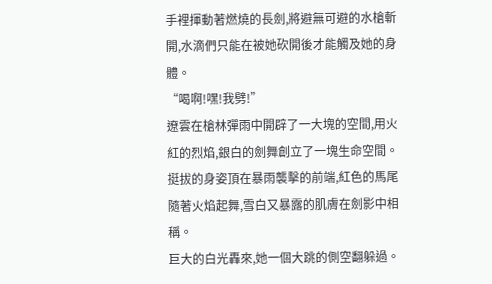手裡揮動著燃燒的長劍,將避無可避的水槍斬開,水滴們只能在被她砍開後才能觸及她的身體。
“喝啊!嘿!我劈!”
遼雲在槍林彈雨中開辟了一大塊的空間,用火紅的烈焰,銀白的劍舞創立了一塊生命空間。
挺拔的身姿頂在暴雨襲擊的前端,紅色的馬尾隨著火焰起舞,雪白又暴露的肌膚在劍影中相稱。
巨大的白光轟來,她一個大跳的側空翻躲過。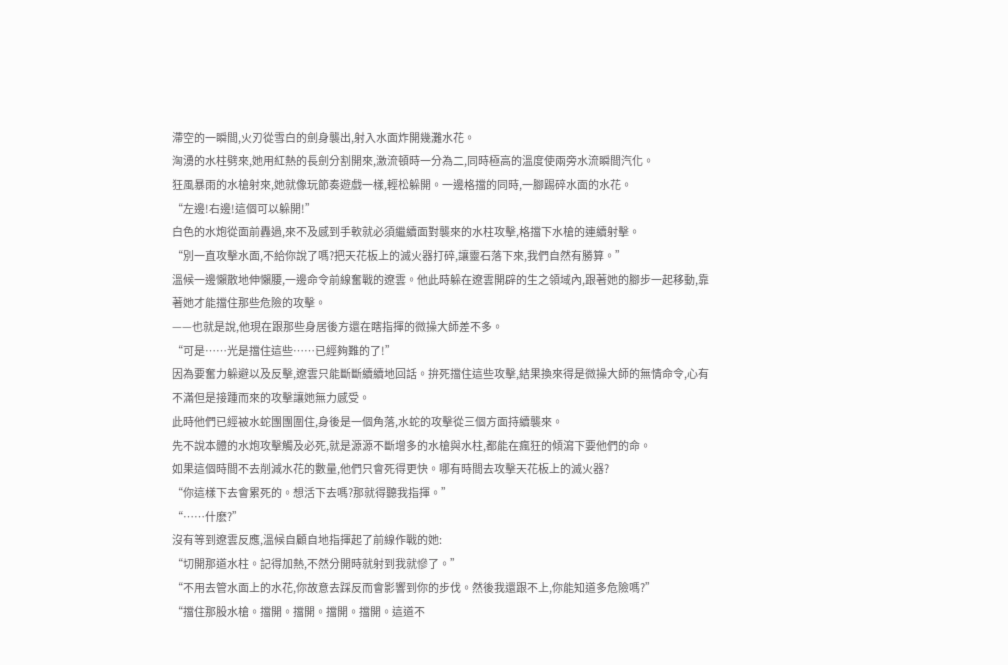滯空的一瞬間,火刃從雪白的劍身襲出,射入水面炸開幾灘水花。
洶湧的水柱劈來,她用紅熱的長劍分割開來,激流頓時一分為二,同時極高的溫度使兩旁水流瞬間汽化。
狂風暴雨的水槍射來,她就像玩節奏遊戲一樣,輕松躲開。一邊格擋的同時,一腳踢碎水面的水花。
“左邊!右邊!這個可以躲開!”
白色的水炮從面前轟過,來不及感到手軟就必須繼續面對襲來的水柱攻擊,格擋下水槍的連續射擊。
“別一直攻擊水面,不給你說了嗎?把天花板上的滅火器打碎,讓靈石落下來,我們自然有勝算。”
溫候一邊懶散地伸懶腰,一邊命令前線奮戰的遼雲。他此時躲在遼雲開辟的生之領域內,跟著她的腳步一起移動,靠著她才能擋住那些危險的攻擊。
——也就是說,他現在跟那些身居後方還在瞎指揮的微操大師差不多。
“可是……光是擋住這些……已經夠難的了!”
因為要奮力躲避以及反擊,遼雲只能斷斷續續地回話。拚死擋住這些攻擊,結果換來得是微操大師的無情命令,心有不滿但是接踵而來的攻擊讓她無力感受。
此時他們已經被水蛇團團圍住,身後是一個角落,水蛇的攻擊從三個方面持續襲來。
先不說本體的水炮攻擊觸及必死,就是源源不斷增多的水槍與水柱,都能在瘋狂的傾瀉下要他們的命。
如果這個時間不去削減水花的數量,他們只會死得更快。哪有時間去攻擊天花板上的滅火器?
“你這樣下去會累死的。想活下去嗎?那就得聽我指揮。”
“……什麽?”
沒有等到遼雲反應,溫候自顧自地指揮起了前線作戰的她:
“切開那道水柱。記得加熱,不然分開時就射到我就慘了。”
“不用去管水面上的水花,你故意去踩反而會影響到你的步伐。然後我還跟不上,你能知道多危險嗎?”
“擋住那股水槍。擋開。擋開。擋開。擋開。這道不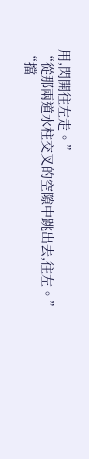用,閃開往左走。”
“從那兩道水柱交叉的空隙中跳出去,往左。”
“擋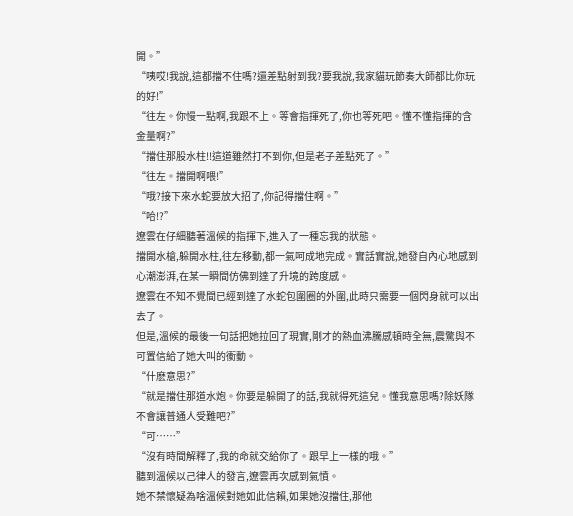開。”
“咦哎!我說,這都擋不住嗎?還差點射到我?要我說,我家貓玩節奏大師都比你玩的好!”
“往左。你慢一點啊,我跟不上。等會指揮死了,你也等死吧。懂不懂指揮的含金量啊?”
“擋住那股水柱!!這道雖然打不到你,但是老子差點死了。”
“往左。擋開啊喂!”
“哦?接下來水蛇要放大招了,你記得擋住啊。”
“哈!?”
遼雲在仔細聽著溫候的指揮下,進入了一種忘我的狀態。
擋開水槍,躲開水柱,往左移動,都一氣呵成地完成。實話實說,她發自內心地感到心潮澎湃,在某一瞬間仿佛到達了升境的跨度感。
遼雲在不知不覺間已經到達了水蛇包圍圈的外圍,此時只需要一個閃身就可以出去了。
但是,溫候的最後一句話把她拉回了現實,剛才的熱血沸騰感頓時全無,震驚與不可置信給了她大叫的衝動。
“什麽意思?”
“就是擋住那道水炮。你要是躲開了的話,我就得死這兒。懂我意思嗎?除妖隊不會讓普通人受難吧?”
“可……”
“沒有時間解釋了,我的命就交給你了。跟早上一樣的哦。”
聽到溫候以己律人的發言,遼雲再次感到氣憤。
她不禁懷疑為啥溫候對她如此信賴,如果她沒擋住,那他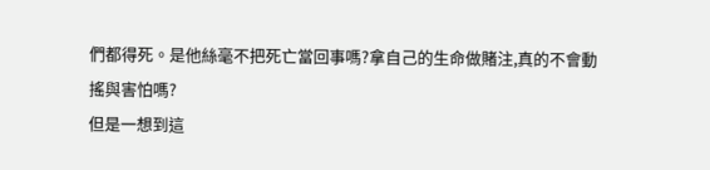們都得死。是他絲毫不把死亡當回事嗎?拿自己的生命做賭注,真的不會動搖與害怕嗎?
但是一想到這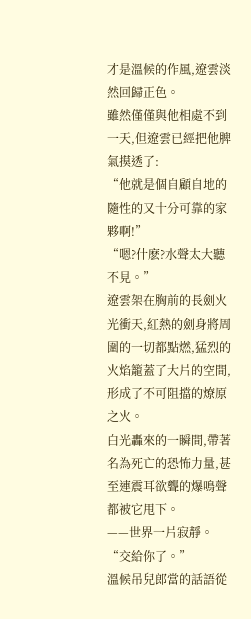才是溫候的作風,遼雲淡然回歸正色。
雖然僅僅與他相處不到一天,但遼雲已經把他脾氣摸透了:
“他就是個自顧自地的隨性的又十分可靠的家夥啊!”
“嗯?什麽?水聲太大聽不見。”
遼雲架在胸前的長劍火光衝天,紅熱的劍身將周圍的一切都點燃,猛烈的火焰籠蓋了大片的空間,形成了不可阻擋的燎原之火。
白光轟來的一瞬間,帶著名為死亡的恐怖力量,甚至連震耳欲聾的爆鳴聲都被它甩下。
——世界一片寂靜。
“交給你了。”
溫候吊兒郎當的話語從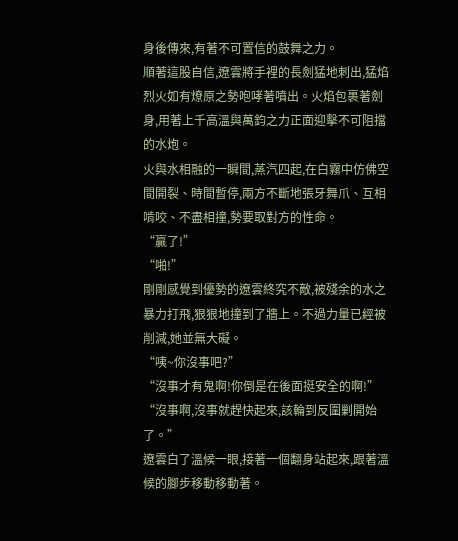身後傳來,有著不可置信的鼓舞之力。
順著這股自信,遼雲將手裡的長劍猛地刺出,猛焰烈火如有燎原之勢咆哮著噴出。火焰包裹著劍身,用著上千高溫與萬鈞之力正面迎擊不可阻擋的水炮。
火與水相融的一瞬間,蒸汽四起,在白霧中仿佛空間開裂、時間暫停,兩方不斷地張牙舞爪、互相啃咬、不盡相撞,勢要取對方的性命。
“贏了!”
“啪!”
剛剛感覺到優勢的遼雲終究不敵,被殘余的水之暴力打飛,狠狠地撞到了牆上。不過力量已經被削減,她並無大礙。
“咦~你沒事吧?”
“沒事才有鬼啊!你倒是在後面挺安全的啊!”
“沒事啊,沒事就趕快起來,該輪到反圍剿開始了。”
遼雲白了溫候一眼,接著一個翻身站起來,跟著溫候的腳步移動移動著。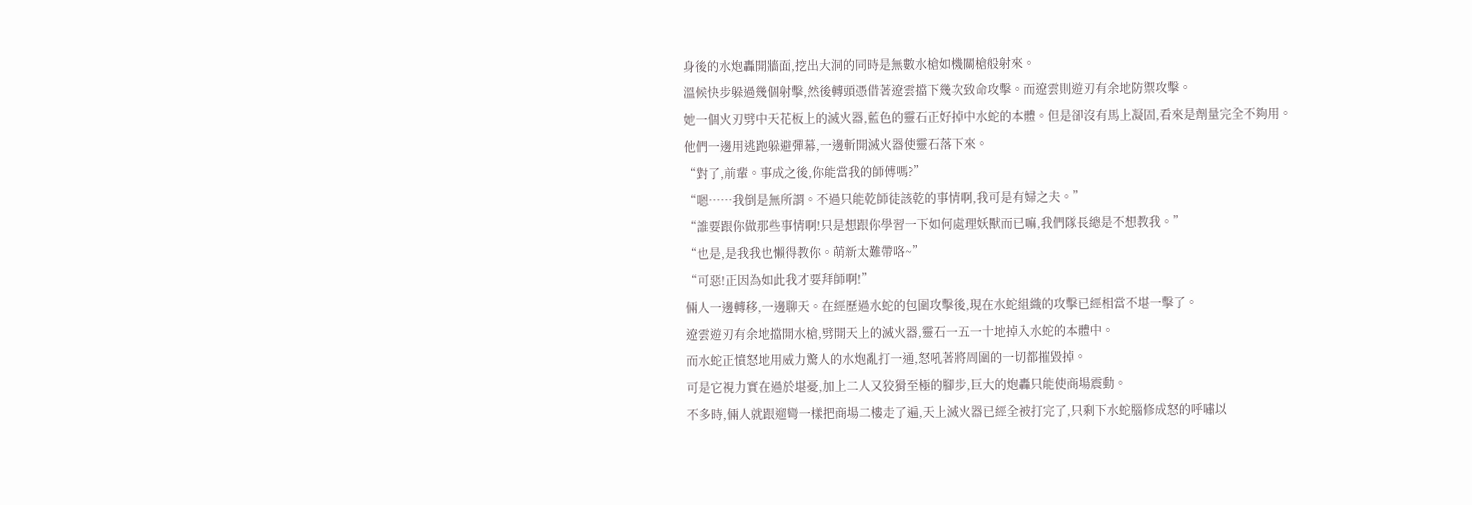身後的水炮轟開牆面,挖出大洞的同時是無數水槍如機關槍般射來。
溫候快步躲過幾個射擊,然後轉頭憑借著遼雲擋下幾次致命攻擊。而遼雲則遊刃有余地防禦攻擊。
她一個火刃劈中天花板上的滅火器,藍色的靈石正好掉中水蛇的本體。但是卻沒有馬上凝固,看來是劑量完全不夠用。
他們一邊用逃跑躲避彈幕,一邊斬開滅火器使靈石落下來。
“對了,前輩。事成之後,你能當我的師傅嗎?”
“嗯……我倒是無所謂。不過只能乾師徒該乾的事情啊,我可是有婦之夫。”
“誰要跟你做那些事情啊!只是想跟你學習一下如何處理妖獸而已嘛,我們隊長總是不想教我。”
“也是,是我我也懶得教你。萌新太難帶咯~”
“可惡!正因為如此我才要拜師啊!”
倆人一邊轉移,一邊聊天。在經歷過水蛇的包圍攻擊後,現在水蛇組織的攻擊已經相當不堪一擊了。
遼雲遊刃有余地擋開水槍,劈開天上的滅火器,靈石一五一十地掉入水蛇的本體中。
而水蛇正憤怒地用威力驚人的水炮亂打一通,怒吼著將周圍的一切都摧毀掉。
可是它視力實在過於堪憂,加上二人又狡猾至極的腳步,巨大的炮轟只能使商場震動。
不多時,倆人就跟遛彎一樣把商場二樓走了遍,天上滅火器已經全被打完了,只剩下水蛇腦修成怒的呼嘯以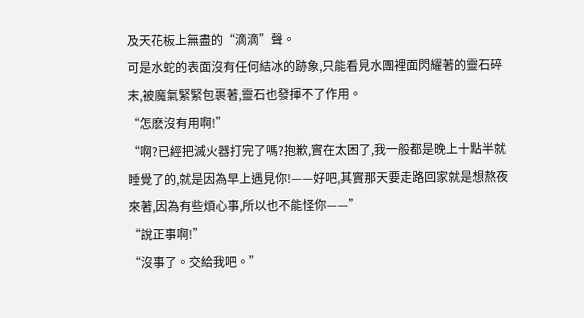及天花板上無盡的“滴滴”聲。
可是水蛇的表面沒有任何結冰的跡象,只能看見水團裡面閃耀著的靈石碎末,被魔氣緊緊包裹著,靈石也發揮不了作用。
“怎麽沒有用啊!”
“啊?已經把滅火器打完了嗎?抱歉,實在太困了,我一般都是晚上十點半就睡覺了的,就是因為早上遇見你!——好吧,其實那天要走路回家就是想熬夜來著,因為有些煩心事,所以也不能怪你——”
“說正事啊!”
“沒事了。交給我吧。”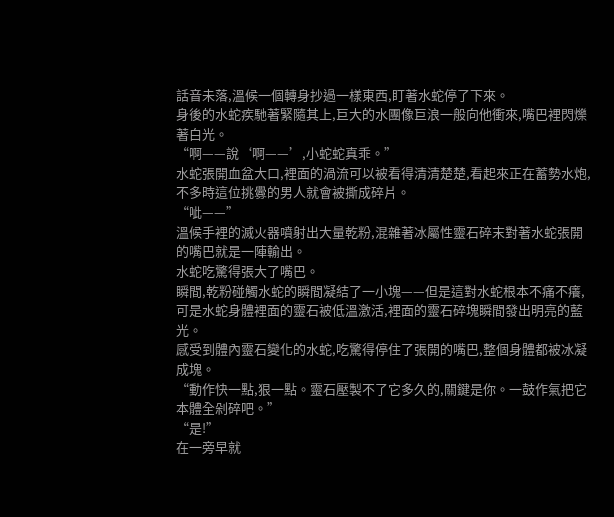話音未落,溫候一個轉身抄過一樣東西,盯著水蛇停了下來。
身後的水蛇疾馳著緊隨其上,巨大的水團像巨浪一般向他衝來,嘴巴裡閃爍著白光。
“啊——說‘啊——’,小蛇蛇真乖。”
水蛇張開血盆大口,裡面的渦流可以被看得清清楚楚,看起來正在蓄勢水炮,不多時這位挑釁的男人就會被撕成碎片。
“呲——”
溫候手裡的滅火器噴射出大量乾粉,混雜著冰屬性靈石碎末對著水蛇張開的嘴巴就是一陣輸出。
水蛇吃驚得張大了嘴巴。
瞬間,乾粉碰觸水蛇的瞬間凝結了一小塊——但是這對水蛇根本不痛不癢,可是水蛇身體裡面的靈石被低溫激活,裡面的靈石碎塊瞬間發出明亮的藍光。
感受到體內靈石變化的水蛇,吃驚得停住了張開的嘴巴,整個身體都被冰凝成塊。
“動作快一點,狠一點。靈石壓製不了它多久的,關鍵是你。一鼓作氣把它本體全剁碎吧。”
“是!”
在一旁早就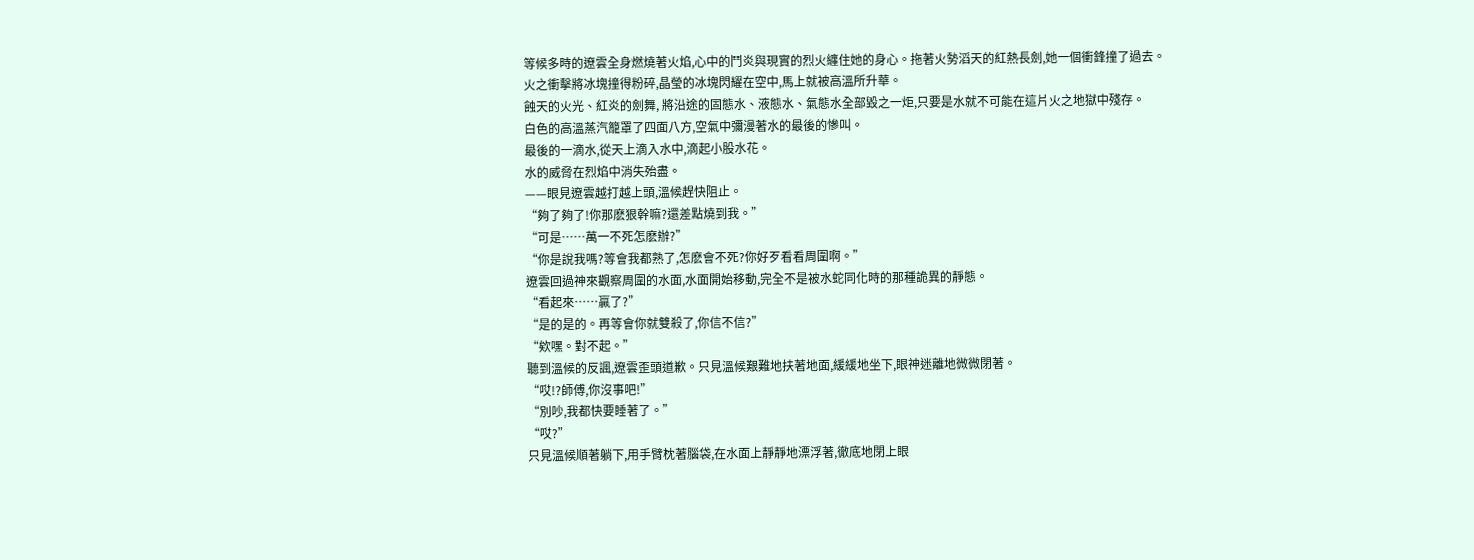等候多時的遼雲全身燃燒著火焰,心中的鬥炎與現實的烈火纏住她的身心。拖著火勢滔天的紅熱長劍,她一個衝鋒撞了過去。
火之衝擊將冰塊撞得粉碎,晶瑩的冰塊閃耀在空中,馬上就被高溫所升華。
蝕天的火光、紅炎的劍舞, 將沿途的固態水、液態水、氣態水全部毀之一炬,只要是水就不可能在這片火之地獄中殘存。
白色的高溫蒸汽籠罩了四面八方,空氣中彌漫著水的最後的慘叫。
最後的一滴水,從天上滴入水中,滴起小股水花。
水的威脅在烈焰中消失殆盡。
——眼見遼雲越打越上頭,溫候趕快阻止。
“夠了夠了!你那麽狠幹嘛?還差點燒到我。”
“可是……萬一不死怎麽辦?”
“你是說我嗎?等會我都熟了,怎麽會不死?你好歹看看周圍啊。”
遼雲回過神來觀察周圍的水面,水面開始移動,完全不是被水蛇同化時的那種詭異的靜態。
“看起來……贏了?”
“是的是的。再等會你就雙殺了,你信不信?”
“欸嘿。對不起。”
聽到溫候的反諷,遼雲歪頭道歉。只見溫候艱難地扶著地面,緩緩地坐下,眼神迷離地微微閉著。
“哎!?師傅,你沒事吧!”
“別吵,我都快要睡著了。”
“哎?”
只見溫候順著躺下,用手臂枕著腦袋,在水面上靜靜地漂浮著,徹底地閉上眼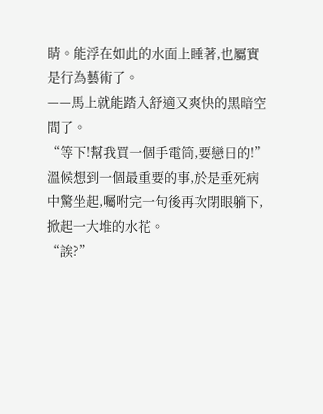睛。能浮在如此的水面上睡著,也屬實是行為藝術了。
——馬上就能踏入舒適又爽快的黑暗空間了。
“等下!幫我買一個手電筒,要戀日的!”
溫候想到一個最重要的事,於是垂死病中驚坐起,囑咐完一句後再次閉眼躺下,掀起一大堆的水花。
“誒?”